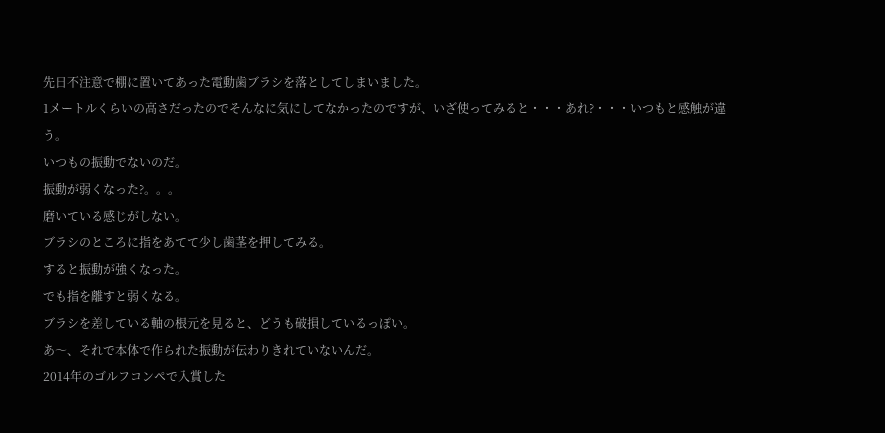先日不注意で棚に置いてあった電動歯ブラシを落としてしまいました。
1メートルくらいの高さだったのでそんなに気にしてなかったのですが、いざ使ってみると・・・あれ?・・・いつもと感触が違う。
いつもの振動でないのだ。
振動が弱くなった?。。。
磨いている感じがしない。
ブラシのところに指をあてて少し歯茎を押してみる。
すると振動が強くなった。
でも指を離すと弱くなる。
ブラシを差している軸の根元を見ると、どうも破損しているっぽい。
あ〜、それで本体で作られた振動が伝わりきれていないんだ。
2014年のゴルフコンペで入賞した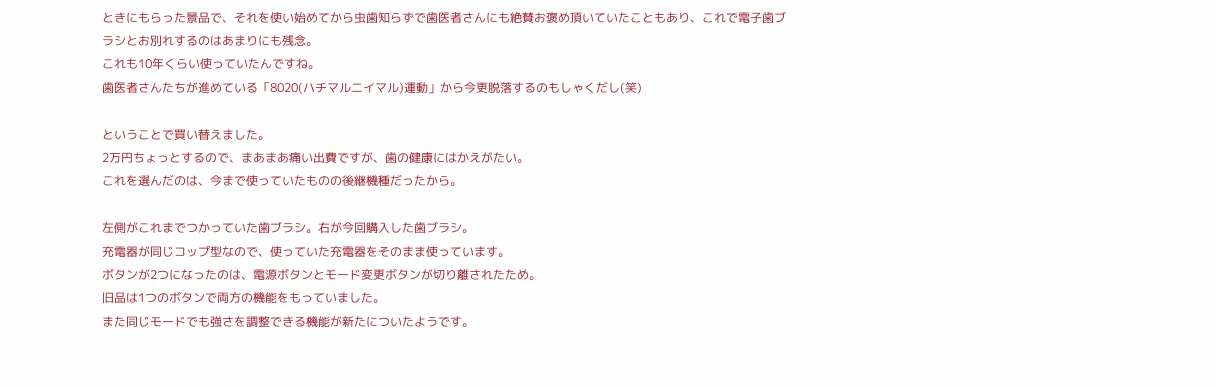ときにもらった景品で、それを使い始めてから虫歯知らずで歯医者さんにも絶賛お褒め頂いていたこともあり、これで電子歯ブラシとお別れするのはあまりにも残念。
これも10年くらい使っていたんですね。
歯医者さんたちが進めている「8020(ハチマルニイマル)運動」から今更脱落するのもしゃくだし(笑)

ということで買い替えました。
2万円ちょっとするので、まあまあ痛い出費ですが、歯の健康にはかえがたい。
これを選んだのは、今まで使っていたものの後継機種だったから。

左側がこれまでつかっていた歯ブラシ。右が今回購入した歯ブラシ。
充電器が同じコップ型なので、使っていた充電器をそのまま使っています。
ボタンが2つになったのは、電源ボタンとモード変更ボタンが切り離されたため。
旧品は1つのボタンで両方の機能をもっていました。
また同じモードでも強さを調整できる機能が新たについたようです。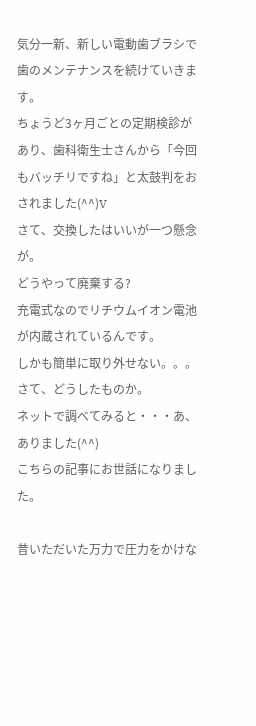気分一新、新しい電動歯ブラシで歯のメンテナンスを続けていきます。
ちょうど3ヶ月ごとの定期検診があり、歯科衛生士さんから「今回もバッチリですね」と太鼓判をおされました(^^)V
さて、交換したはいいが一つ懸念が。
どうやって廃棄する?
充電式なのでリチウムイオン電池が内蔵されているんです。
しかも簡単に取り外せない。。。
さて、どうしたものか。
ネットで調べてみると・・・あ、ありました(^^)
こちらの記事にお世話になりました。

昔いただいた万力で圧力をかけな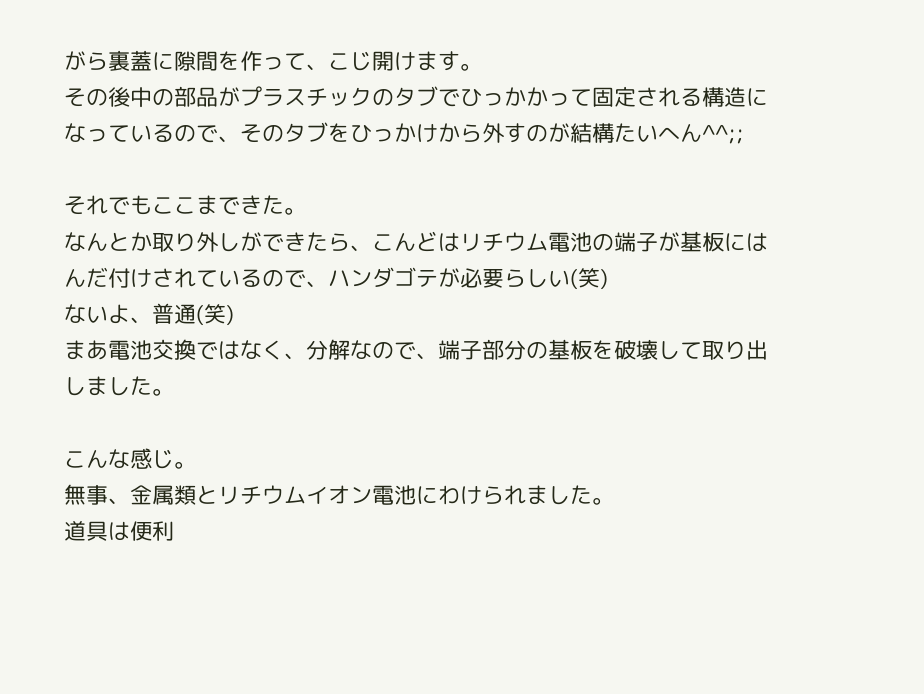がら裏蓋に隙間を作って、こじ開けます。
その後中の部品がプラスチックのタブでひっかかって固定される構造になっているので、そのタブをひっかけから外すのが結構たいへん^^;;

それでもここまできた。
なんとか取り外しができたら、こんどはリチウム電池の端子が基板にはんだ付けされているので、ハンダゴテが必要らしい(笑)
ないよ、普通(笑)
まあ電池交換ではなく、分解なので、端子部分の基板を破壊して取り出しました。

こんな感じ。
無事、金属類とリチウムイオン電池にわけられました。
道具は便利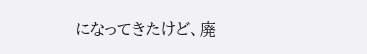になってきたけど、廃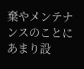棄やメンテナンスのことにあまり設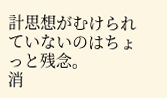計思想がむけられていないのはちょっと残念。
消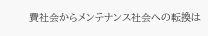費社会からメンテナンス社会への転換は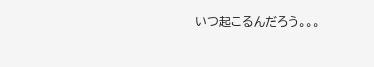いつ起こるんだろう。。。